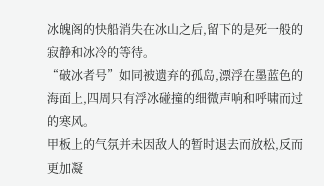冰魄阁的快船消失在冰山之后,留下的是死一般的寂静和冰冷的等待。
“破冰者号”如同被遗弃的孤岛,漂浮在墨蓝色的海面上,四周只有浮冰碰撞的细微声响和呼啸而过的寒风。
甲板上的气氛并未因敌人的暂时退去而放松,反而更加凝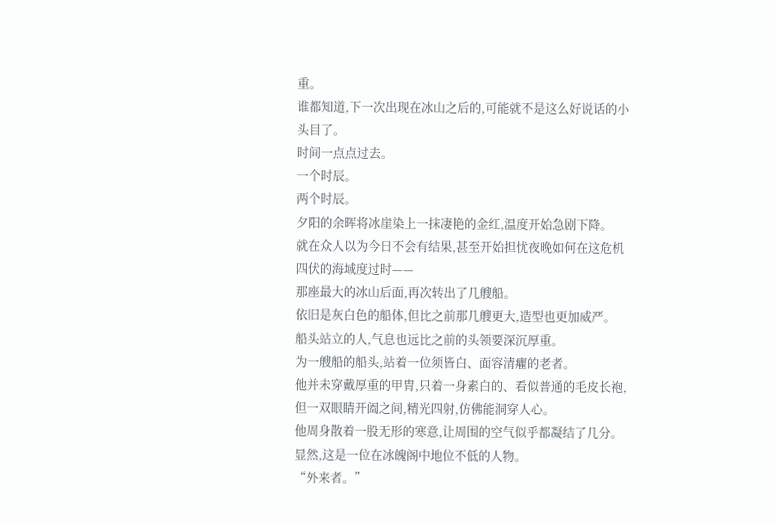重。
谁都知道,下一次出现在冰山之后的,可能就不是这么好说话的小头目了。
时间一点点过去。
一个时辰。
两个时辰。
夕阳的余晖将冰崖染上一抹凄艳的金红,温度开始急剧下降。
就在众人以为今日不会有结果,甚至开始担忧夜晚如何在这危机四伏的海域度过时——
那座最大的冰山后面,再次转出了几艘船。
依旧是灰白色的船体,但比之前那几艘更大,造型也更加威严。
船头站立的人,气息也远比之前的头领要深沉厚重。
为一艘船的船头,站着一位须皆白、面容清癯的老者。
他并未穿戴厚重的甲胄,只着一身素白的、看似普通的毛皮长袍,但一双眼睛开阖之间,精光四射,仿佛能洞穿人心。
他周身散着一股无形的寒意,让周围的空气似乎都凝结了几分。
显然,这是一位在冰魄阁中地位不低的人物。
“外来者。”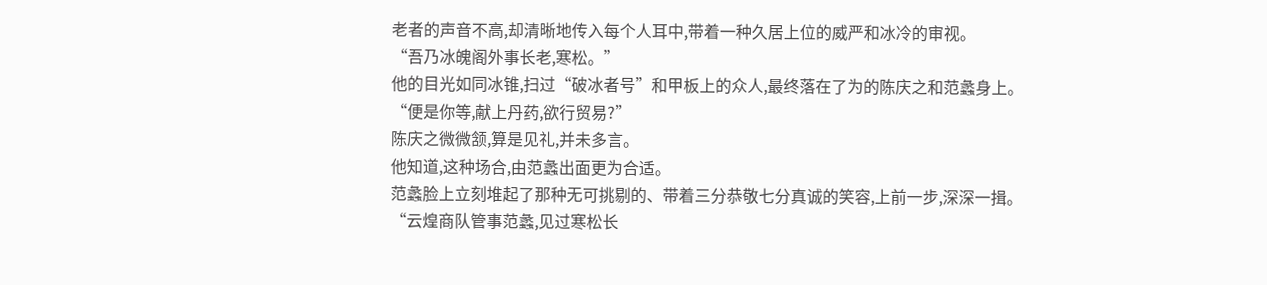老者的声音不高,却清晰地传入每个人耳中,带着一种久居上位的威严和冰冷的审视。
“吾乃冰魄阁外事长老,寒松。”
他的目光如同冰锥,扫过“破冰者号”和甲板上的众人,最终落在了为的陈庆之和范蠡身上。
“便是你等,献上丹药,欲行贸易?”
陈庆之微微颔,算是见礼,并未多言。
他知道,这种场合,由范蠡出面更为合适。
范蠡脸上立刻堆起了那种无可挑剔的、带着三分恭敬七分真诚的笑容,上前一步,深深一揖。
“云煌商队管事范蠡,见过寒松长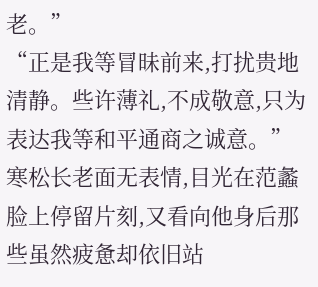老。”
“正是我等冒昧前来,打扰贵地清静。些许薄礼,不成敬意,只为表达我等和平通商之诚意。”
寒松长老面无表情,目光在范蠡脸上停留片刻,又看向他身后那些虽然疲惫却依旧站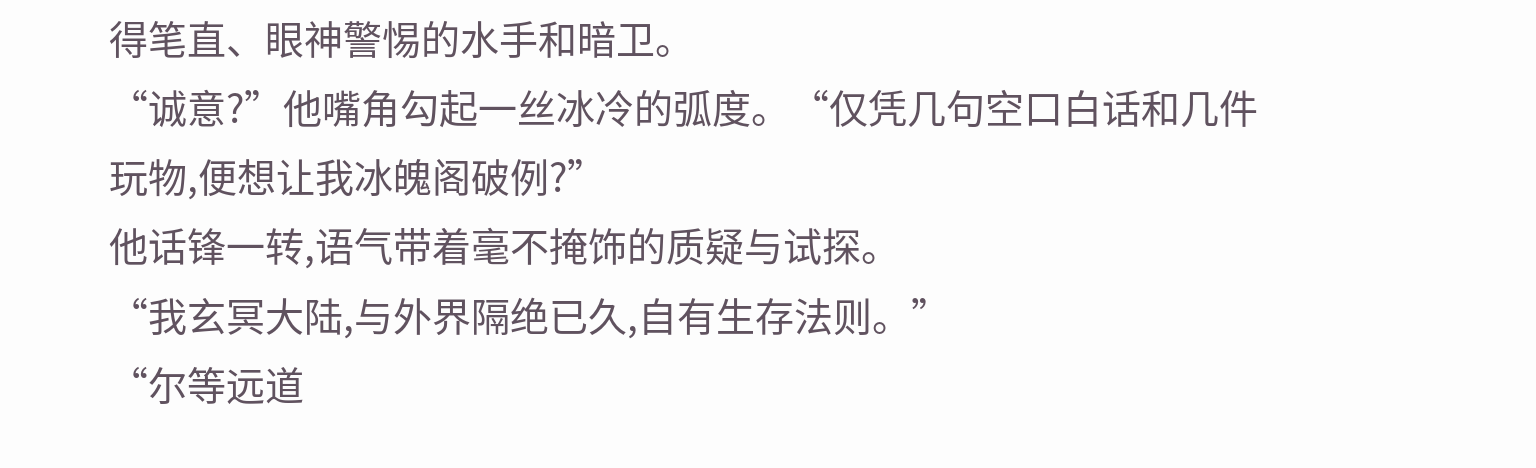得笔直、眼神警惕的水手和暗卫。
“诚意?”他嘴角勾起一丝冰冷的弧度。“仅凭几句空口白话和几件玩物,便想让我冰魄阁破例?”
他话锋一转,语气带着毫不掩饰的质疑与试探。
“我玄冥大陆,与外界隔绝已久,自有生存法则。”
“尔等远道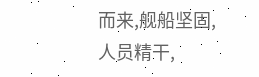而来,舰船坚固,人员精干,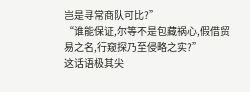岂是寻常商队可比?”
“谁能保证,尔等不是包藏祸心,假借贸易之名,行窥探乃至侵略之实?”
这话语极其尖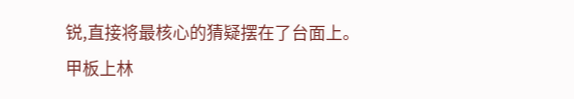锐,直接将最核心的猜疑摆在了台面上。
甲板上林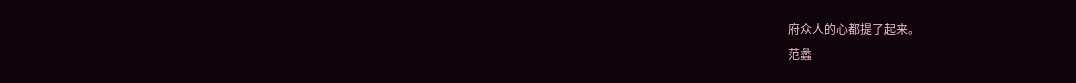府众人的心都提了起来。
范蠡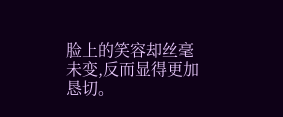脸上的笑容却丝毫未变,反而显得更加恳切。